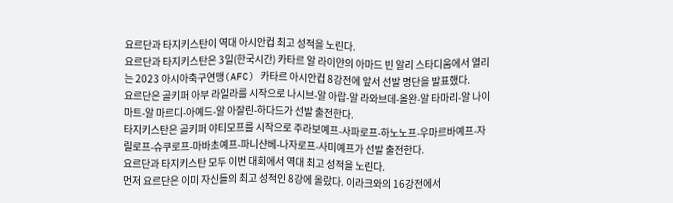요르단과 타지키스탄이 역대 아시안컵 최고 성적을 노린다.
요르단과 타지키스탄은 3일(한국시간) 카타르 알 라이얀의 아마드 빈 알리 스타디움에서 열리는 2023 아시아축구연맹(AFC) 카타르 아시안컵 8강전에 앞서 선발 명단을 발표했다.
요르단은 골키퍼 아부 라일라를 시작으로 나시브-알 아랍-알 라와브데-올완-알 타마리-알 나이마트-알 마르디-아예드-알 아잘린-하다드가 선발 출전한다.
타지키스탄은 골키퍼 야티모프를 시작으로 주라보예프-사파로프-하노노프-우마르바예프-자릴로프-슈쿠로프-마바초예프-파니샨베-나자로프-사미예프가 선발 출전한다.
요르단과 타지키스탄 모두 이번 대회에서 역대 최고 성적을 노린다.
먼저 요르단은 이미 자신들의 최고 성적인 8강에 올랐다. 이라크와의 16강전에서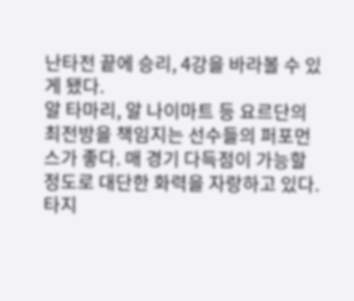난타전 끝에 승리, 4강을 바라볼 수 있게 됐다.
알 타마리, 알 나이마트 등 요르단의 최전방을 책임지는 선수들의 퍼포먼스가 좋다. 매 경기 다득점이 가능할 정도로 대단한 화력을 자랑하고 있다.
타지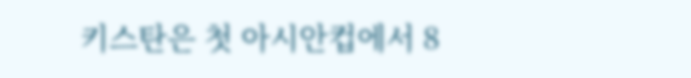키스탄은 첫 아시안컵에서 8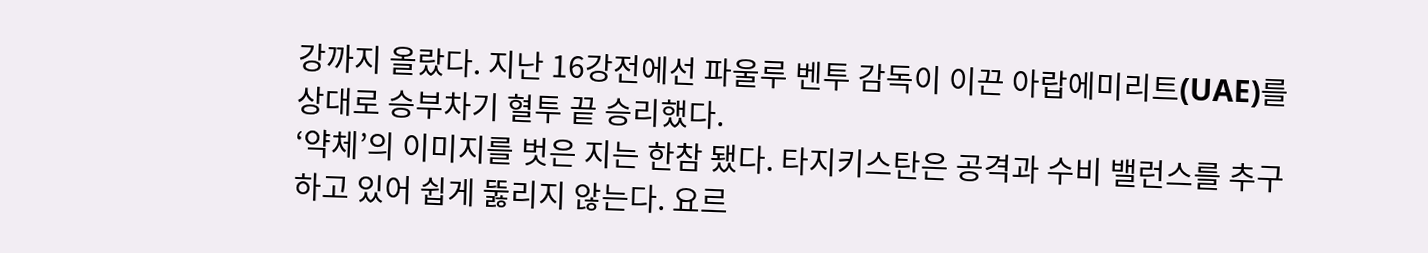강까지 올랐다. 지난 16강전에선 파울루 벤투 감독이 이끈 아랍에미리트(UAE)를 상대로 승부차기 혈투 끝 승리했다.
‘약체’의 이미지를 벗은 지는 한참 됐다. 타지키스탄은 공격과 수비 밸런스를 추구하고 있어 쉽게 뚫리지 않는다. 요르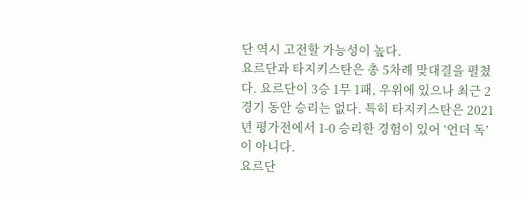단 역시 고전할 가능성이 높다.
요르단과 타지키스탄은 총 5차례 맞대결을 펼쳤다. 요르단이 3승 1무 1패, 우위에 있으나 최근 2경기 동안 승리는 없다. 특히 타지키스탄은 2021년 평가전에서 1-0 승리한 경험이 있어 ‘언더 독’이 아니다.
요르단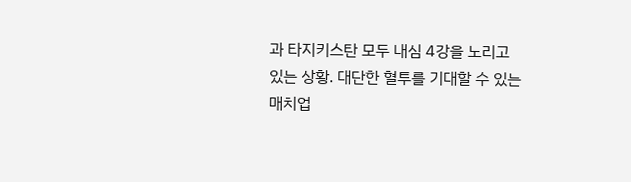과 타지키스탄 모두 내심 4강을 노리고 있는 상황. 대단한 혈투를 기대할 수 있는 매치업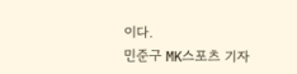이다.
민준구 MK스포츠 기자